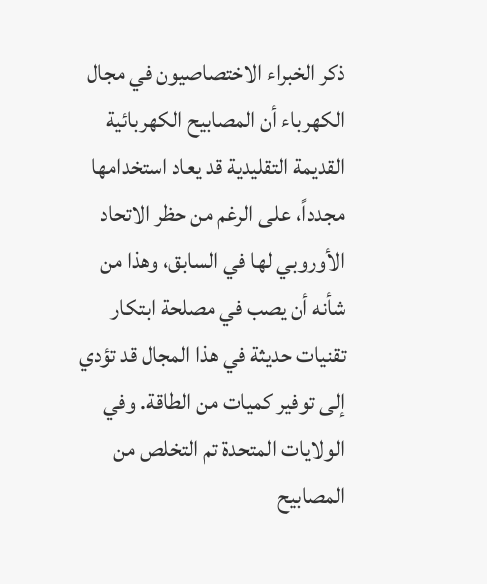ذكر الخبراء الاختصاصيون في مجال الكهرباء أن المصابيح الكهربائية القديمة التقليدية قد يعاد استخدامها مجدداً، على الرغم من حظر الاتحاد الأوروبي لها في السابق، وهذا من شأنه أن يصب في مصلحة ابتكار تقنيات حديثة في هذا المجال قد تؤدي إلى توفير كميات من الطاقة. وفي الولايات المتحدة تم التخلص من المصابيح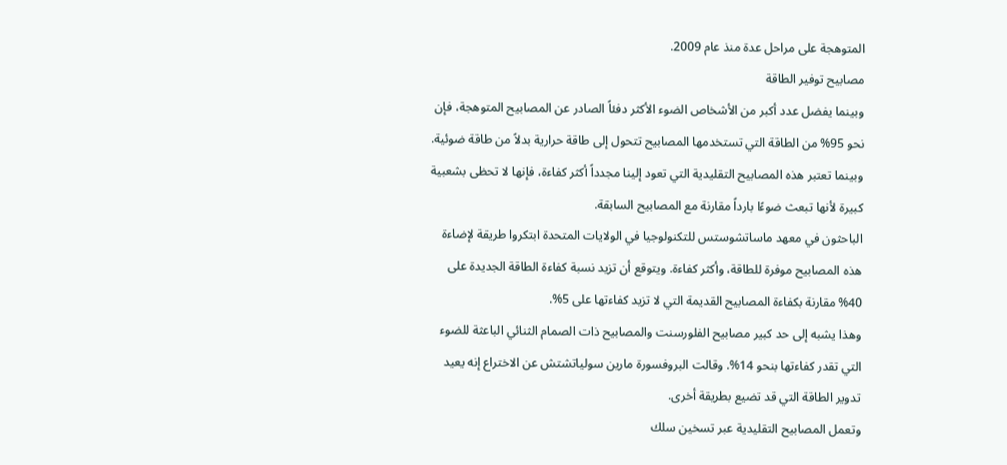المتوهجة على مراحل عدة منذ عام 2009.
مصابيح توفير الطاقة
وبينما يفضل عدد أكبر من الأشخاص الضوء الأكثر دفئاً الصادر عن المصابيح المتوهجة، فإن نحو 95% من الطاقة التي تستخدمها المصابيح تتحول إلى طاقة حرارية بدلاً من طاقة ضوئية. وبينما تعتبر هذه المصابيح التقليدية التي تعود إلينا مجدداً أكثر كفاءة، فإنها لا تحظى بشعبية كبيرة لأنها تبعث ضوءًا بارداً مقارنة مع المصابيح السابقة.
الباحثون في معهد ماساتشوستس للتكنولوجيا في الولايات المتحدة ابتكروا طريقة لإضاءة هذه المصابيح موفرة للطاقة، وأكثر كفاءة. ويتوقع أن تزيد نسبة كفاءة الطاقة الجديدة على 40% مقارنة بكفاءة المصابيح القديمة التي لا تزيد كفاءتها على 5%.
وهذا يشبه إلى حد كبير مصابيح الفلورسنت والمصابيح ذات الصمام الثنائي الباعثة للضوء التي تقدر كفاءتها بنحو 14%. وقالت البروفسورة مارين سولياتشتش عن الاختراع إنه يعيد تدوير الطاقة التي قد تضيع بطريقة أخرى.
وتعمل المصابيح التقليدية عبر تسخين سلك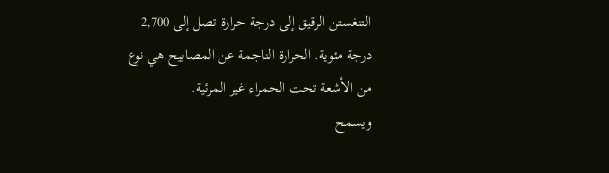التنغستن الرقيق إلى درجة حرارة تصل إلى 2,700 درجة مئوية. الحرارة الناجمة عن المصابيح هي نوع من الأشعة تحت الحمراء غير المرئية.
ويسمح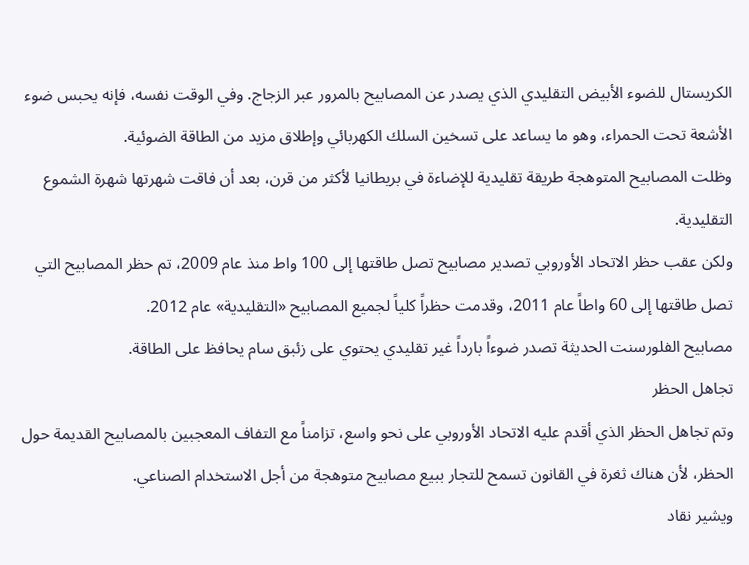الكريستال للضوء الأبيض التقليدي الذي يصدر عن المصابيح بالمرور عبر الزجاج. وفي الوقت نفسه، فإنه يحبس ضوء الأشعة تحت الحمراء، وهو ما يساعد على تسخين السلك الكهربائي وإطلاق مزيد من الطاقة الضوئية.
وظلت المصابيح المتوهجة طريقة تقليدية للإضاءة في بريطانيا لأكثر من قرن، بعد أن فاقت شهرتها شهرة الشموع التقليدية.
ولكن عقب حظر الاتحاد الأوروبي تصدير مصابيح تصل طاقتها إلى 100 واط منذ عام 2009، تم حظر المصابيح التي تصل طاقتها إلى 60 واطاً عام 2011، وقدمت حظراً كلياً لجميع المصابيح «التقليدية» عام 2012.
مصابيح الفلورسنت الحديثة تصدر ضوءاً بارداً غير تقليدي يحتوي على زئبق سام يحافظ على الطاقة.
تجاهل الحظر
وتم تجاهل الحظر الذي أقدم عليه الاتحاد الأوروبي على نحو واسع، تزامناً مع التفاف المعجبين بالمصابيح القديمة حول الحظر، لأن هناك ثغرة في القانون تسمح للتجار ببيع مصابيح متوهجة من أجل الاستخدام الصناعي.
ويشير نقاد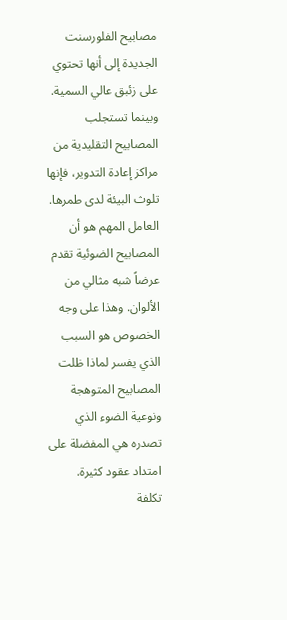مصابيح الفلورسنت الجديدة إلى أنها تحتوي على زئبق عالي السمية. وبينما تستجلب المصابيح التقليدية من مراكز إعادة التدوير، فإنها تلوث البيئة لدى طمرها.
العامل المهم هو أن المصابيح الضوئية تقدم عرضاً شبه مثالي من الألوان. وهذا على وجه الخصوص هو السبب الذي يفسر لماذا ظلت المصابيح المتوهجة ونوعية الضوء الذي تصدره هي المفضلة على امتداد عقود كثيرة.
تكلفة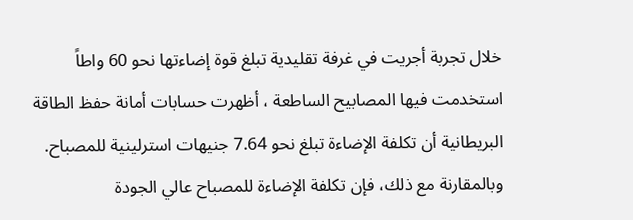خلال تجربة أجريت في غرفة تقليدية تبلغ قوة إضاءتها نحو 60 واطاً استخدمت فيها المصابيح الساطعة ، أظهرت حسابات أمانة حفظ الطاقة البريطانية أن تكلفة الإضاءة تبلغ نحو 7.64 جنيهات استرلينية للمصباح. وبالمقارنة مع ذلك، فإن تكلفة الإضاءة للمصباح عالي الجودة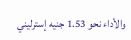والأداء نحو 1.53 جنيه إسترليني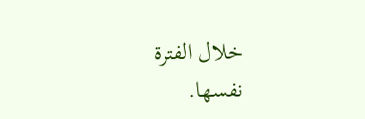خلال الفترة نفسها.